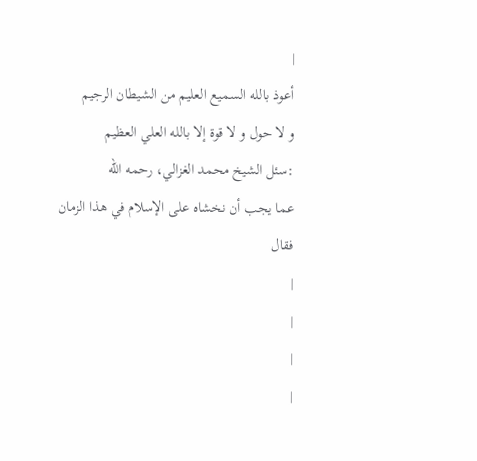|
أعوذ بالله السميع العليم من الشيطان الرجيم
و لا حول و لا قوة إلا بالله العلي العظيم
:سئل الشيخ محمد الغزالي، رحمه الله
عما يجب أن نخشاه على الإسلام في هذا الزمان فقال
|
|
|
|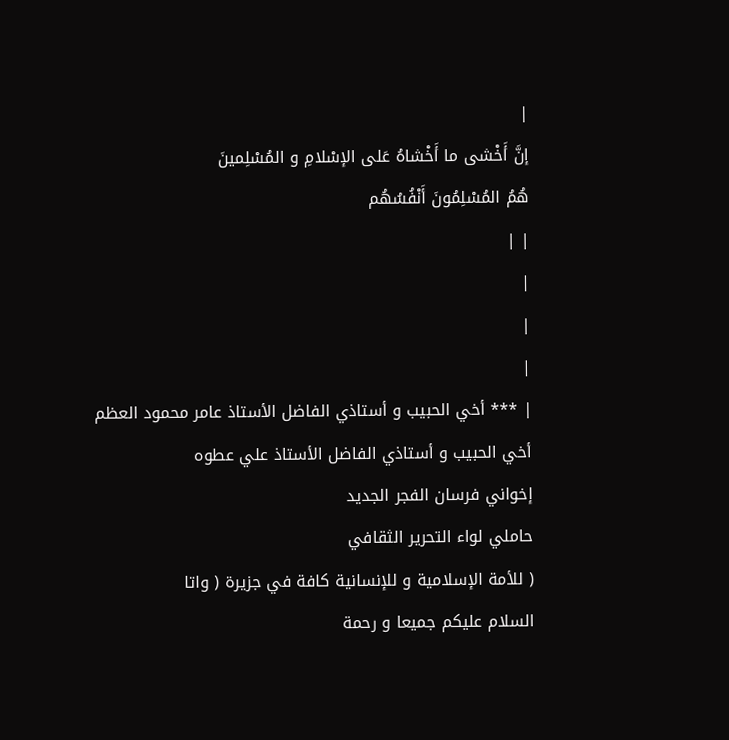|
إنَّ أَخْشى ما أَخْشاهُ عَلى الإسْلامِ و المُسْلِمينَ
هُمُ المُسْلِمُونَ أَنْفُسُهُم
| |
|
|
|
| *** أخي الحبيب و أستاذي الفاضل الأستاذ عامر محمود العظم
أخي الحبيب و أستاذي الفاضل الأستاذ علي عطوه
إخواني فرسان الفجر الجديد
حاملي لواء التحرير الثقافي
( للأمة الإسلامية و للإنسانية كافة في جزيرة ( واتا
السلام عليكم جميعا و رحمة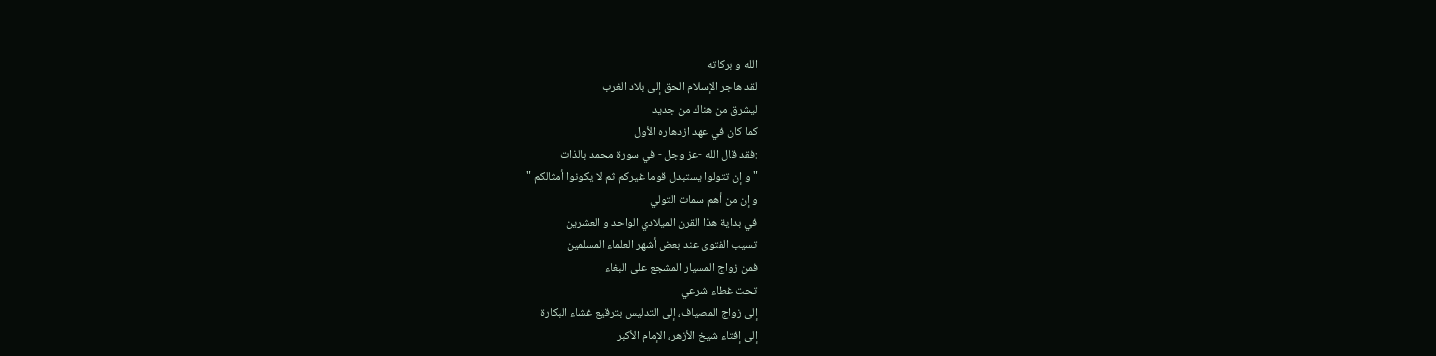الله و بركاته
لقد هاجر الإسلام الحق إلى بلاد الغرب
ليشرق من هناك من جديد
كما كان في عهد ازدهاره الأول
:فقد قال الله -عز وجل - في سورة محمد بالذات
" و إن تتولوا يستبدل قوما غيركم ثم لا يكونوا أمثالكم "
و إن من أهم سمات التولي
في بداية هذا القرن الميلادي الواحد و العشرين
تسيب الفتوى عند بعض أشهر العلماء المسلمين
فمن زواج المسيار المشجع على البغاء
تحت غطاء شرعي
إلى زواج المصياف، إلى التدليس بترقيع غشاء البكارة
إلى إفتاء شيخ الأزهر، الإمام الأكبر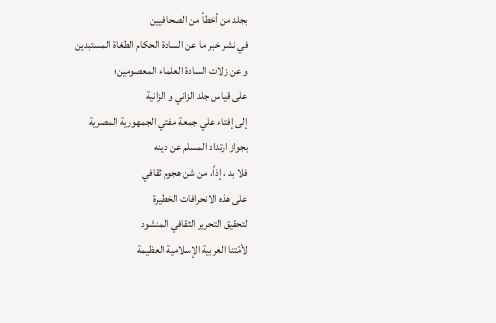بجلد من أخطأ من الصحافيين
في نشر خبر ما عن السادة الحكام الطغاة المستبدين
و عن زلات السادة العلماء المعصومين؛
على قياس جلد الزاني و الزانية
إلى إفتاء علي جمعة مفتي الجمهورية المصرية
بجواز ارتداد المسلم عن دينه
فلا بد ، إذاً، من شن هجوم ثقافي
على هذه الانحرافات الخطيرة
لتحقيق التحرير الثقافي المنشود
لأمّتنا العربية الإسلامية العظيمة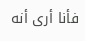فأنا أرى أنه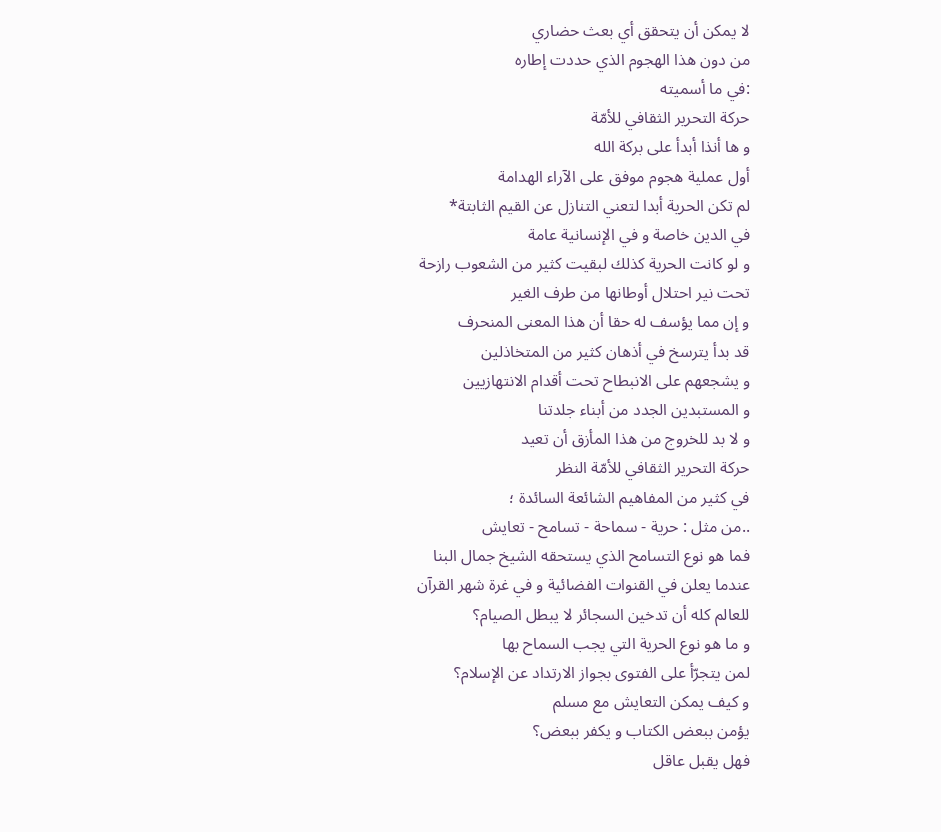لا يمكن أن يتحقق أي بعث حضاري
من دون هذا الهجوم الذي حددت إطاره
:في ما أسميته
حركة التحرير الثقافي للأمّة
و ها أنذا أبدأ على بركة الله
أول عملية هجوم موفق على الآراء الهدامة
لم تكن الحرية أبدا لتعني التنازل عن القيم الثابتة*
في الدين خاصة و في الإنسانية عامة
و لو كانت الحرية كذلك لبقيت كثير من الشعوب رازحة
تحت نير احتلال أوطانها من طرف الغير
و إن مما يؤسف له حقا أن هذا المعنى المنحرف
قد بدأ يترسخ في أذهان كثير من المتخاذلين
و يشجعهم على الانبطاح تحت أقدام الانتهازيين
و المستبدين الجدد من أبناء جلدتنا
و لا بد للخروج من هذا المأزق أن تعيد
حركة التحرير الثقافي للأمّة النظر
في كثير من المفاهيم الشائعة السائدة ؛
..من مثل : حرية - سماحة - تسامح - تعايش
فما هو نوع التسامح الذي يستحقه الشيخ جمال البنا
عندما يعلن في القنوات الفضائية و في غرة شهر القرآن
للعالم كله أن تدخين السجائر لا يبطل الصيام؟
و ما هو نوع الحرية التي يجب السماح بها
لمن يتجرّأ على الفتوى بجواز الارتداد عن الإسلام؟
و كيف يمكن التعايش مع مسلم
يؤمن ببعض الكتاب و يكفر ببعض؟
فهل يقبل عاقل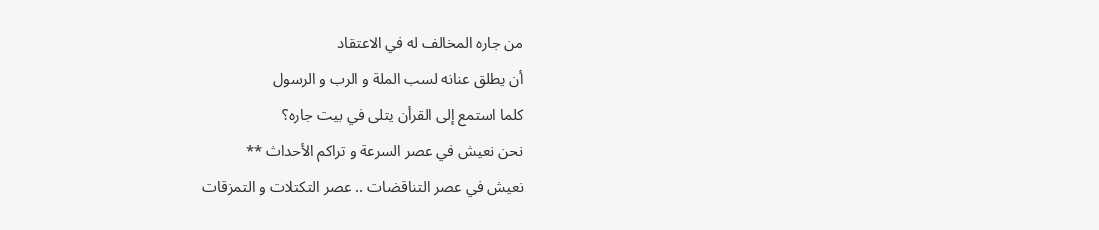من جاره المخالف له في الاعتقاد
أن يطلق عنانه لسب الملة و الرب و الرسول
كلما استمع إلى القرأن يتلى في بيت جاره؟
نحن نعيش في عصر السرعة و تراكم الأحداث **
نعيش في عصر التناقضات .. عصر التكتلات و التمزقات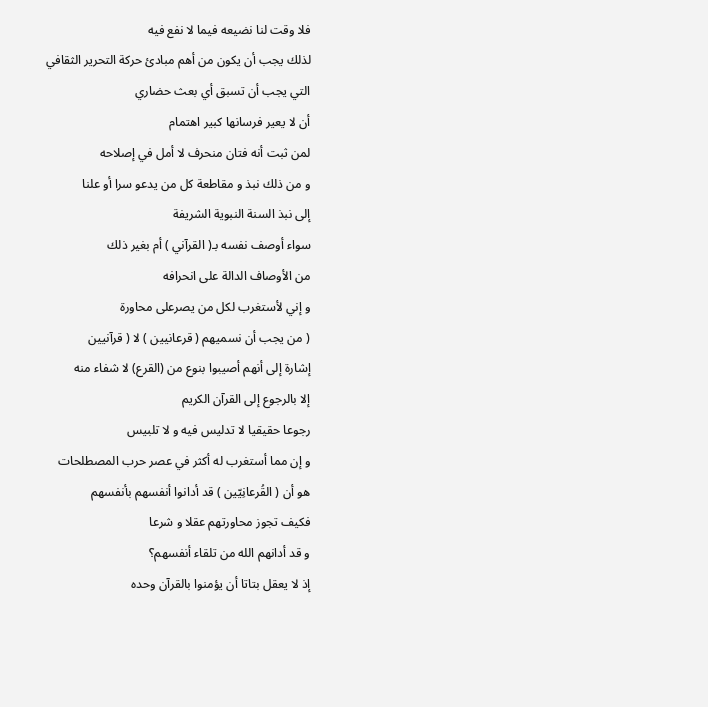فلا وقت لنا نضيعه فيما لا نفع فيه
لذلك يجب أن يكون من أهم مبادئ حركة التحرير الثقافي
التي يجب أن تسبق أي بعث حضاري
أن لا يعير فرسانها كبير اهتمام
لمن ثبت أنه فتان منحرف لا أمل في إصلاحه
و من ذلك نبذ و مقاطعة كل من يدعو سرا أو علنا
إلى نبذ السنة النبوية الشريفة
سواء أوصف نفسه بـ( القرآني ) أم بغير ذلك
من الأوصاف الدالة على انحرافه
و إني لأستغرب لكل من يصرعلى محاورة
( من يجب أن نسميهم ( قرعانيين ) لا ( قرآنيين
إشارة إلى أنهم أصيبوا بنوع من (القرع) لا شفاء منه
إلا بالرجوع إلى القرآن الكريم
رجوعا حقيقيا لا تدليس فيه و لا تلبيس
و إن مما أستغرب له أكثر في عصر حرب المصطلحات
هو أن ( القُرعانِيّين ) قد أدانوا أنفسهم بأنفسهم
فكيف تجوز محاورتهم عقلا و شرعا
و قد أدانهم الله من تلقاء أنفسهم؟
إذ لا يعقل بتاتا أن يؤمنوا بالقرآن وحده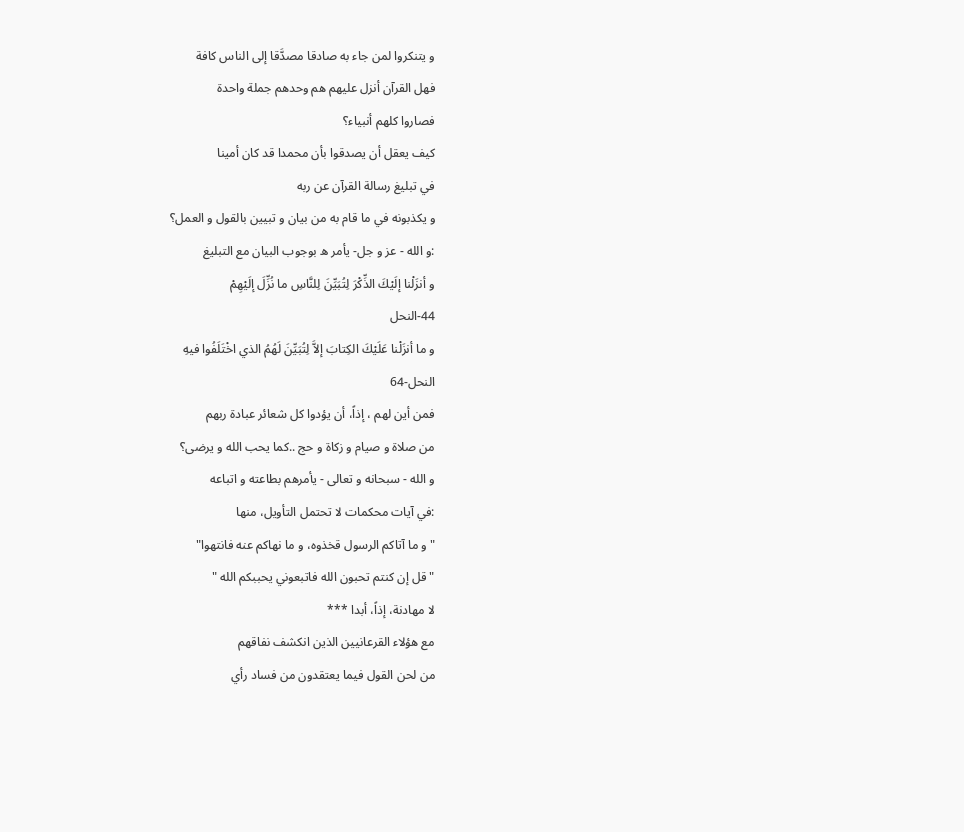و يتنكروا لمن جاء به صادقا مصدَّقا إلى الناس كافة
فهل القرآن أنزل عليهم هم وحدهم جملة واحدة
فصاروا كلهم أنبياء؟
كيف يعقل أن يصدقوا بأن محمدا قد كان أمينا
في تبليغ رسالة القرآن عن ربه
و يكذبونه في ما قام به من بيان و تبيين بالقول و العمل؟
:و الله - عز و جل- يأمر ه بوجوب البيان مع التبليغ
و أنزَلْنا إلَيْكَ الذِّكْرَ لِتُبَيِّنَ لِلنَّاسِ ما نُزِّلَ إلَيْهِمْ
44-النحل
و ما أنزَلْنا عَلَيْكَ الكِتابَ إلاَّ لِتُبَيِّنَ لَهُمُ الذي اخْتَلَفُوا فيهِ
النحل-64
فمن أين لهم ، إذاً، أن يؤدوا كل شعائر عبادة ربهم
من صلاة و صيام و زكاة و حج ..كما يحب الله و يرضى؟
و الله - سبحانه و تعالى - يأمرهم بطاعته و اتباعه
:في آيات محكمات لا تحتمل التأويل، منها
"و ما آتاكم الرسول قخذوه، و ما نهاكم عنه فانتهوا"
" قل إن كنتم تحبون الله فاتبعوني يحببكم الله "
لا مهادنة، إذاً، أبدا ***
مع هؤلاء القرعانيين الذين انكشف نفاقهم
من لحن القول فيما يعتقدون من فساد رأي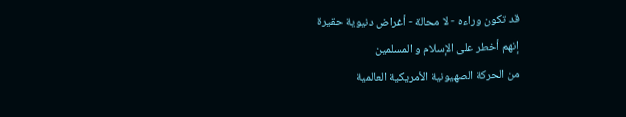قد تكون وراءه - لا محالة - أغراض دنيوية حقيرة
إنهم أخطر على الإسلام و المسلمين
من الحركة الصهيونية الأمريكية العالمية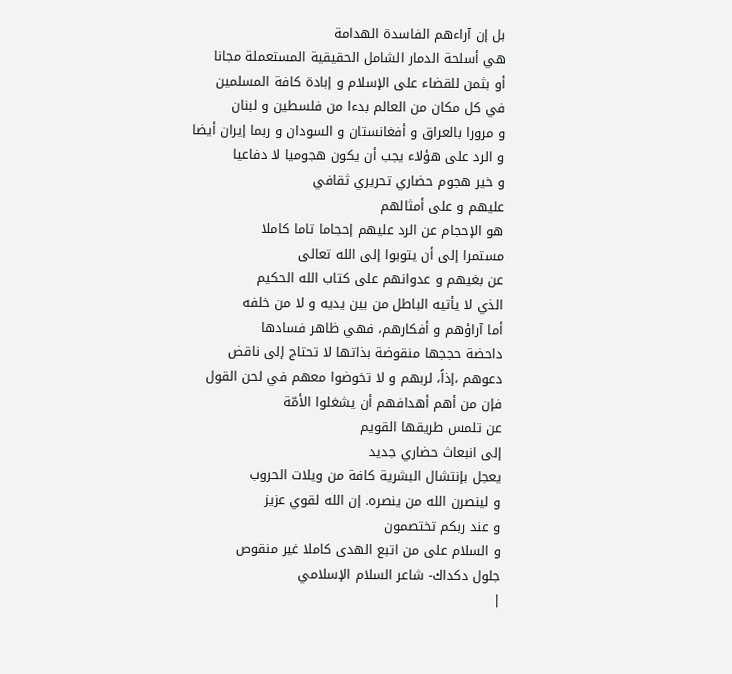بل إن آراءهم الفاسدة الهدامة
هي أسلحة الدمار الشامل الحقيقية المستعملة مجانا
أو بثمن للقضاء على الإسلام و إبادة كافة المسلمين
في كل مكان من العالم بدءا من فلسطين و لبنان
و مرورا بالعراق و أفغانستان و السودان و ربما إيران أيضا
و الرد على هؤلاء يجب أن يكون هجوميا لا دفاعيا
و خير هجوم حضاري تحريري ثقافي
عليهم و على أمثالهم
هو الإحجام عن الرد عليهم إحجاما تاما كاملا
مستمرا إلى أن يتوبوا إلى الله تعالى
عن بغيهم و عدوانهم على كتاب الله الحكيم
الذي لا يأتيه الباطل من بين يديه و لا من خلفه
أما آراؤهم و أفكارهم، فهي ظاهر فسادها
داحضة حججها منقوضة بذاتها لا تحتاج إلى ناقض
دعوهم ،إذاً، لربهم و لا تخوضوا معهم في لحن القول
فإن من أهم أهدافهم أن يشغلوا الأمّة
عن تلمس طريقها القويم
إلى انبعاث حضاري جديد
يعجل بإنتشال البشرية كافة من ويلات الحروب
و لينصرن الله من ينصره. إن الله لقوي عزيز
و عند ربكم تختصمون
و السلام على من اتبع الهدى كاملا غير منقوص
جلول دكداك- شاعر السلام الإسلامي
|